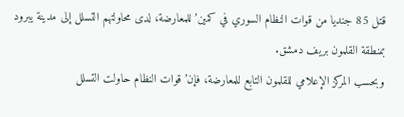قتل 85 جنديا من قوات النظام السوري في كمين’ للمعارضة، لدى محاولتهم التسلل إلى مدينة يبرود بمنطقة القلمون بريف دمشق.
وبحسب المركز الإعلامي للقلمون التابع للمعارضة، فإن’قوات النظام حاولت التسلل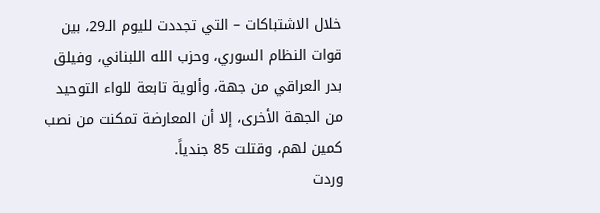خلال الاشتباكات – التي تجددت لليوم الـ29، بين قوات النظام السوري، وحزب الله اللبناني، وفيلق بدر العراقي من جهة، وألوية تابعة للواء التوحيد من الجهة الأخرى، إلا أن المعارضة تمكنت من نصب كمين لهم، وقتلت 85 جندياً.
وردت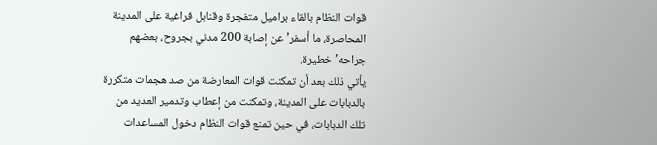قوات النظام بالقاء براميل متفجرة وقنابل فراغية على المدينة المحاصرة، ما أسفر’عن إصابة 200 مدني بجروح، بعضهم جراحه’خطيرة.
يأتي ذلك بعد أن تمكنت قوات المعارضة من صد هجمات متكررة بالدبابات على المدينة، وتمكنت من إعطاب وتدمير العديد من تلك الدبابات، في حين تمنع قوات النظام دخول المساعدات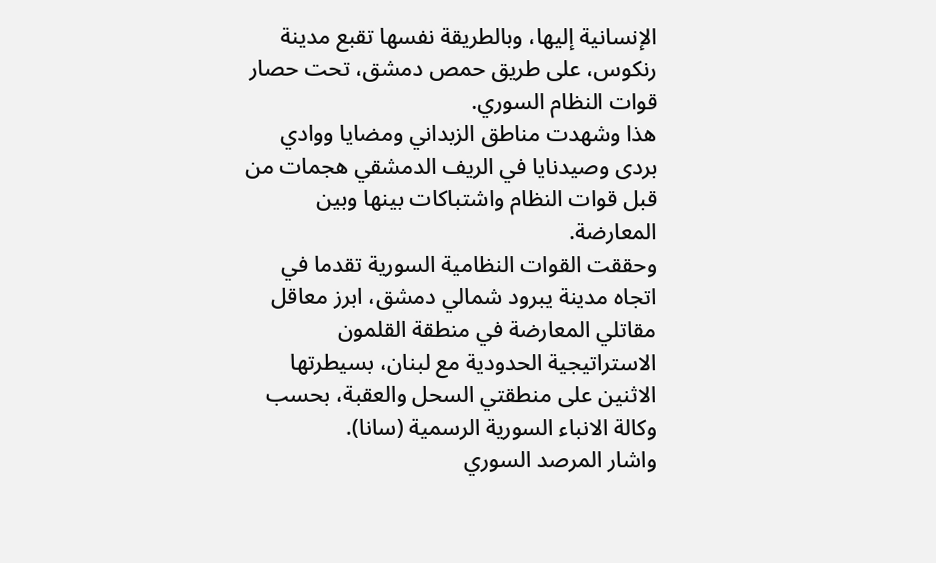الإنسانية إليها، وبالطريقة نفسها تقبع مدينة رنكوس، على طريق حمص دمشق، تحت حصار قوات النظام السوري.
هذا وشهدت مناطق الزبداني ومضايا ووادي بردى وصيدنايا في الريف الدمشقي هجمات من قبل قوات النظام واشتباكات بينها وبين المعارضة.
وحققت القوات النظامية السورية تقدما في اتجاه مدينة يبرود شمالي دمشق، ابرز معاقل مقاتلي المعارضة في منطقة القلمون الاستراتيجية الحدودية مع لبنان، بسيطرتها الاثنين على منطقتي السحل والعقبة، بحسب وكالة الانباء السورية الرسمية (سانا).
واشار المرصد السوري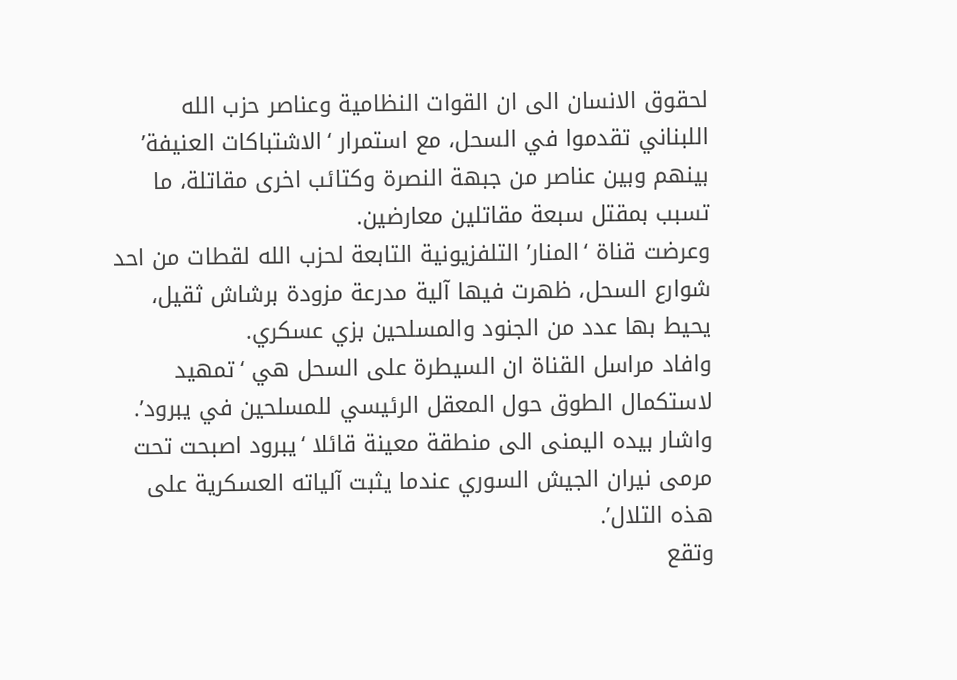لحقوق الانسان الى ان القوات النظامية وعناصر حزب الله اللبناني تقدموا في السحل، مع استمرار ‘الاشتباكات العنيفة’ بينهم وبين عناصر من جبهة النصرة وكتائب اخرى مقاتلة، ما تسبب بمقتل سبعة مقاتلين معارضين.
وعرضت قناة ‘المنار’ التلفزيونية التابعة لحزب الله لقطات من احد شوارع السحل، ظهرت فيها آلية مدرعة مزودة برشاش ثقيل، يحيط بها عدد من الجنود والمسلحين بزي عسكري.
وافاد مراسل القناة ان السيطرة على السحل هي ‘تمهيد لاستكمال الطوق حول المعقل الرئيسي للمسلحين في يبرود’. واشار بيده اليمنى الى منطقة معينة قائلا ‘يبرود اصبحت تحت مرمى نيران الجيش السوري عندما يثبت آلياته العسكرية على هذه التلال’.
وتقع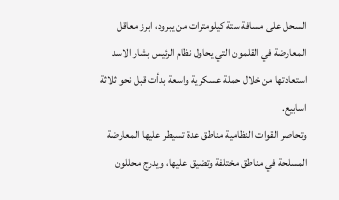السحل على مسافة ستة كيلومترات من يبرود، ابرز معاقل المعارضة في القلمون التي يحاول نظام الرئيس بشار الاسد استعادتها من خلال حملة عسكرية واسعة بدأت قبل نحو ثلاثة اسابيع.
وتحاصر القوات النظامية مناطق عدة تسيطر عليها المعارضة المسلحة في مناطق مختلفة وتضيق عليها، ويدرج محللون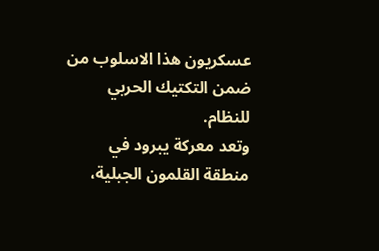عسكريون هذا الاسلوب من ضمن التكتيك الحربي للنظام.
وتعد معركة يبرود في منطقة القلمون الجبلية،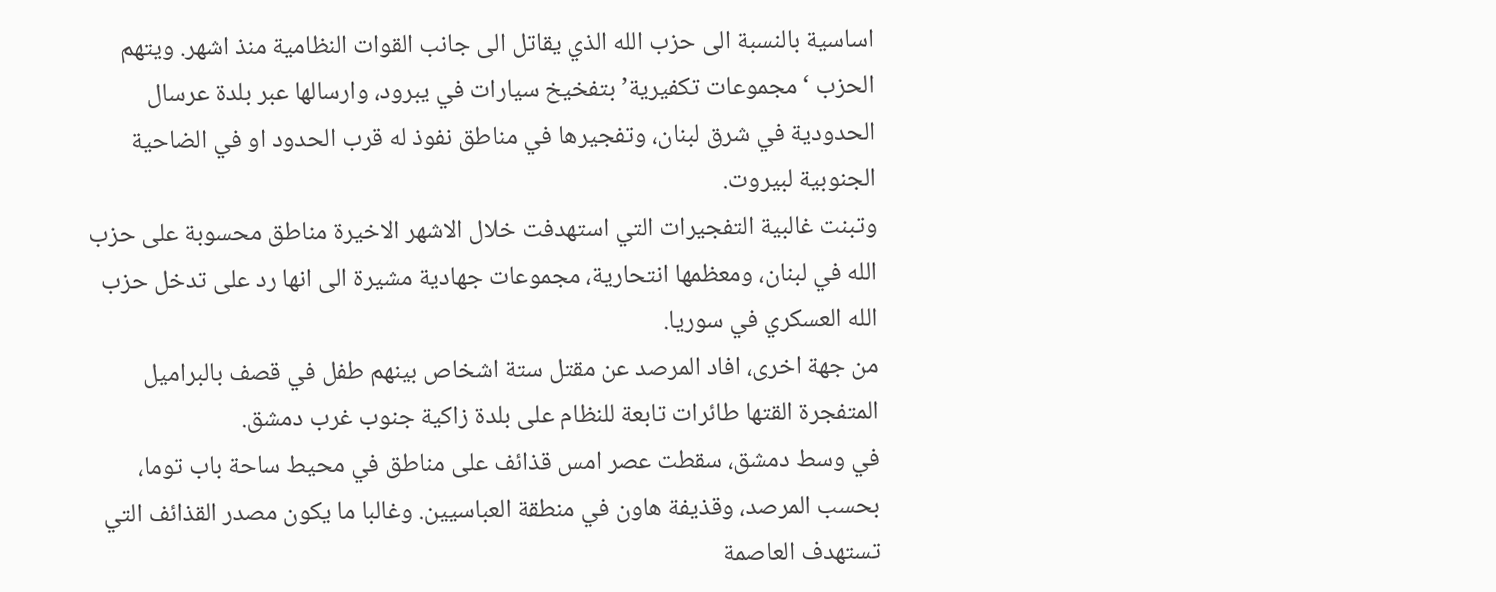اساسية بالنسبة الى حزب الله الذي يقاتل الى جانب القوات النظامية منذ اشهر. ويتهم الحزب ‘مجموعات تكفيرية’ بتفخيخ سيارات في يبرود، وارسالها عبر بلدة عرسال الحدودية في شرق لبنان، وتفجيرها في مناطق نفوذ له قرب الحدود او في الضاحية الجنوبية لبيروت.
وتبنت غالبية التفجيرات التي استهدفت خلال الاشهر الاخيرة مناطق محسوبة على حزب الله في لبنان، ومعظمها انتحارية، مجموعات جهادية مشيرة الى انها رد على تدخل حزب الله العسكري في سوريا.
من جهة اخرى، افاد المرصد عن مقتل ستة اشخاص بينهم طفل في قصف بالبراميل المتفجرة القتها طائرات تابعة للنظام على بلدة زاكية جنوب غرب دمشق.
في وسط دمشق، سقطت عصر امس قذائف على مناطق في محيط ساحة باب توما، بحسب المرصد، وقذيفة هاون في منطقة العباسيين. وغالبا ما يكون مصدر القذائف التي تستهدف العاصمة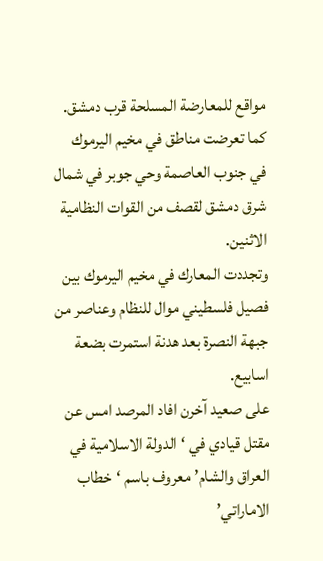مواقع للمعارضة المسلحة قرب دمشق.
كما تعرضت مناطق في مخيم اليرموك في جنوب العاصمة وحي جوبر في شمال شرق دمشق لقصف من القوات النظامية الاثنين.
وتجددت المعارك في مخيم اليرموك بين فصيل فلسطيني موال للنظام وعناصر من جبهة النصرة بعد هدنة استمرت بضعة اسابيع.
على صعيد آخرن افاد المرصد امس عن مقتل قيادي في ‘الدولة الاسلامية في العراق والشام’ معروف باسم ‘خطاب الاماراتي’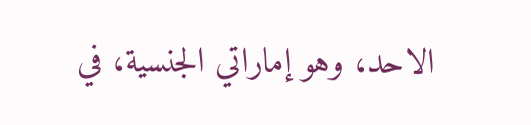الاحد، وهو إماراتي الجنسية، في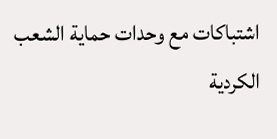اشتباكات مع وحدات حماية الشعب الكردية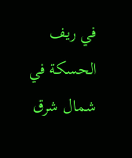في ريف الحسكة في شمال شرق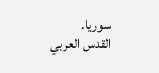سوريا.
القدس العربي